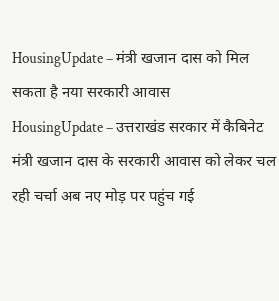HousingUpdate – मंत्री खजान दास को मिल सकता है नया सरकारी आवास
HousingUpdate – उत्तराखंड सरकार में कैबिनेट मंत्री खजान दास के सरकारी आवास को लेकर चल रही चर्चा अब नए मोड़ पर पहुंच गई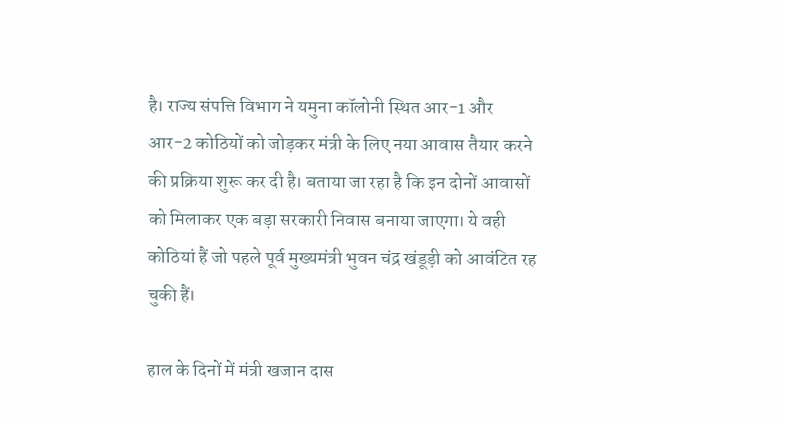है। राज्य संपत्ति विभाग ने यमुना कॉलोनी स्थित आर-1 और आर-2 कोठियों को जोड़कर मंत्री के लिए नया आवास तैयार करने की प्रक्रिया शुरू कर दी है। बताया जा रहा है कि इन दोनों आवासों को मिलाकर एक बड़ा सरकारी निवास बनाया जाएगा। ये वही कोठियां हैं जो पहले पूर्व मुख्यमंत्री भुवन चंद्र खंडूड़ी को आवंटित रह चुकी हैं।

हाल के दिनों में मंत्री खजान दास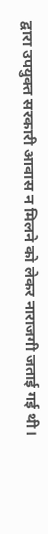द्वारा उपयुक्त सरकारी आवास न मिलने को लेकर नाराजगी जताई गई थी।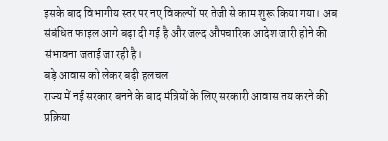इसके बाद विभागीय स्तर पर नए विकल्पों पर तेजी से काम शुरू किया गया। अब संबंधित फाइल आगे बढ़ा दी गई है और जल्द औपचारिक आदेश जारी होने की संभावना जताई जा रही है।
बड़े आवास को लेकर बढ़ी हलचल
राज्य में नई सरकार बनने के बाद मंत्रियों के लिए सरकारी आवास तय करने की प्रक्रिया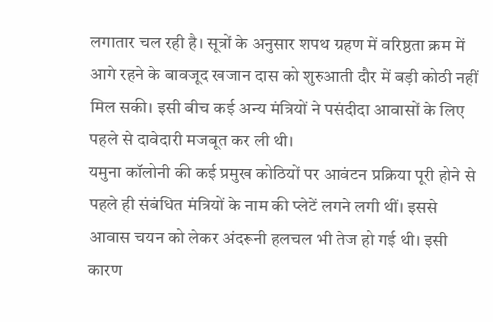लगातार चल रही है। सूत्रों के अनुसार शपथ ग्रहण में वरिष्ठता क्रम में आगे रहने के बावजूद खजान दास को शुरुआती दौर में बड़ी कोठी नहीं मिल सकी। इसी बीच कई अन्य मंत्रियों ने पसंदीदा आवासों के लिए पहले से दावेदारी मजबूत कर ली थी।
यमुना कॉलोनी की कई प्रमुख कोठियों पर आवंटन प्रक्रिया पूरी होने से पहले ही संबंधित मंत्रियों के नाम की प्लेटें लगने लगी थीं। इससे आवास चयन को लेकर अंदरूनी हलचल भी तेज हो गई थी। इसी कारण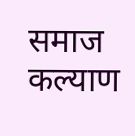समाज कल्याण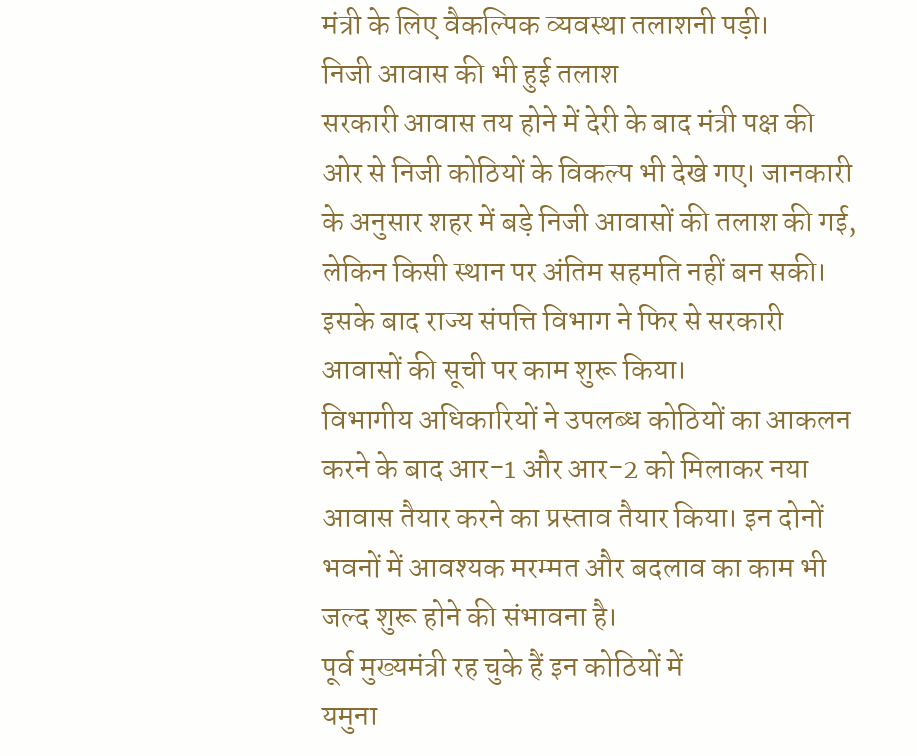मंत्री के लिए वैकल्पिक व्यवस्था तलाशनी पड़ी।
निजी आवास की भी हुई तलाश
सरकारी आवास तय होने में देरी के बाद मंत्री पक्ष की ओर से निजी कोठियों के विकल्प भी देखे गए। जानकारी के अनुसार शहर में बड़े निजी आवासों की तलाश की गई, लेकिन किसी स्थान पर अंतिम सहमति नहीं बन सकी। इसके बाद राज्य संपत्ति विभाग ने फिर से सरकारी आवासों की सूची पर काम शुरू किया।
विभागीय अधिकारियों ने उपलब्ध कोठियों का आकलन करने के बाद आर-1 और आर-2 को मिलाकर नया आवास तैयार करने का प्रस्ताव तैयार किया। इन दोनों भवनों में आवश्यक मरम्मत और बदलाव का काम भी जल्द शुरू होने की संभावना है।
पूर्व मुख्यमंत्री रह चुके हैं इन कोठियों में
यमुना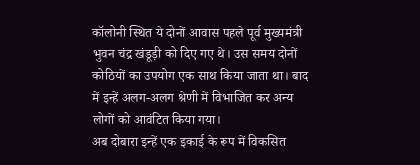कॉलोनी स्थित ये दोनों आवास पहले पूर्व मुख्यमंत्री भुवन चंद्र खंडूड़ी को दिए गए थे। उस समय दोनों कोठियों का उपयोग एक साथ किया जाता था। बाद में इन्हें अलग-अलग श्रेणी में विभाजित कर अन्य लोगों को आवंटित किया गया।
अब दोबारा इन्हें एक इकाई के रूप में विकसित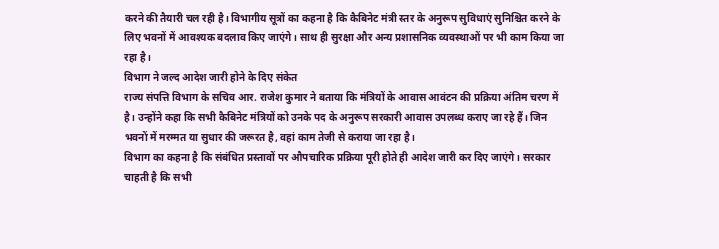करने की तैयारी चल रही है। विभागीय सूत्रों का कहना है कि कैबिनेट मंत्री स्तर के अनुरूप सुविधाएं सुनिश्चित करने के लिए भवनों में आवश्यक बदलाव किए जाएंगे। साथ ही सुरक्षा और अन्य प्रशासनिक व्यवस्थाओं पर भी काम किया जा रहा है।
विभाग ने जल्द आदेश जारी होने के दिए संकेत
राज्य संपत्ति विभाग के सचिव आर. राजेश कुमार ने बताया कि मंत्रियों के आवास आवंटन की प्रक्रिया अंतिम चरण में है। उन्होंने कहा कि सभी कैबिनेट मंत्रियों को उनके पद के अनुरूप सरकारी आवास उपलब्ध कराए जा रहे हैं। जिन भवनों में मरम्मत या सुधार की जरूरत है, वहां काम तेजी से कराया जा रहा है।
विभाग का कहना है कि संबंधित प्रस्तावों पर औपचारिक प्रक्रिया पूरी होते ही आदेश जारी कर दिए जाएंगे। सरकार चाहती है कि सभी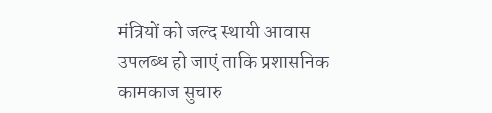मंत्रियों को जल्द स्थायी आवास उपलब्ध हो जाएं ताकि प्रशासनिक कामकाज सुचारु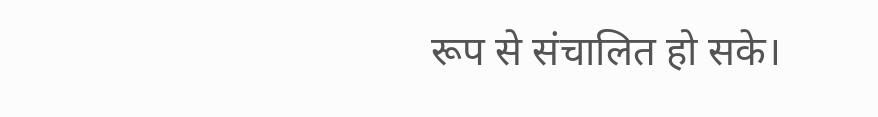रूप से संचालित हो सके।